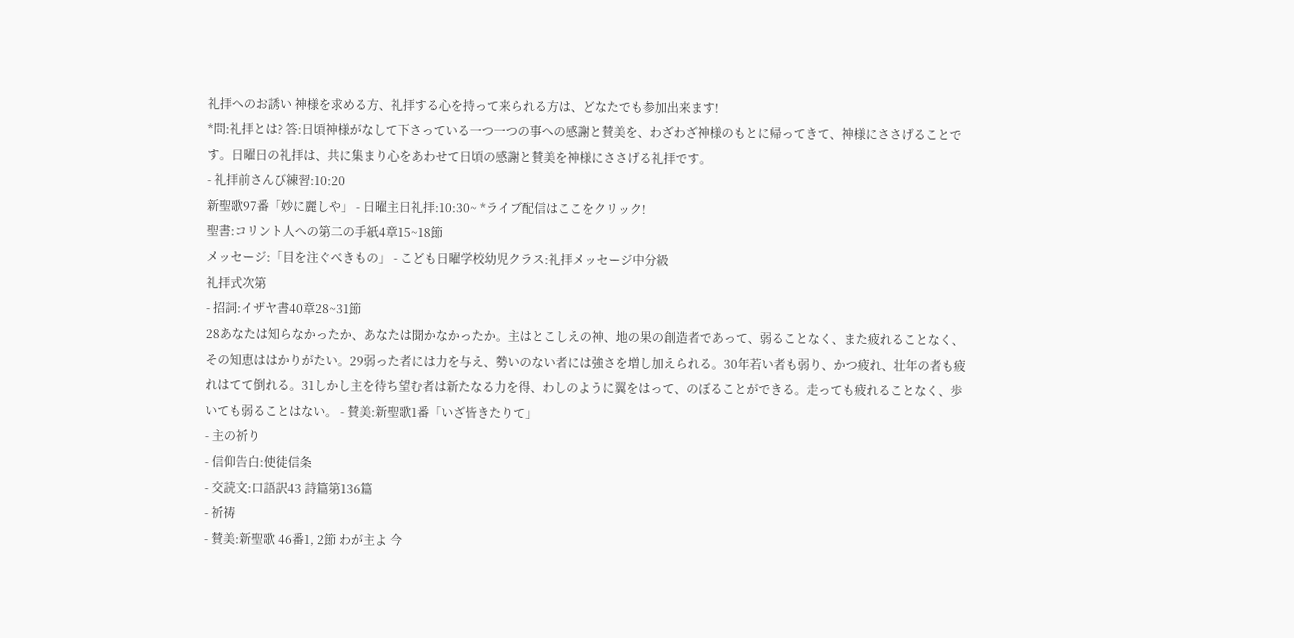礼拝へのお誘い 神様を求める方、礼拝する心を持って来られる方は、どなたでも参加出来ます!
*問:礼拝とは? 答:日頃神様がなして下さっている一つ一つの事への感謝と賛美を、わざわざ神様のもとに帰ってきて、神様にささげることです。日曜日の礼拝は、共に集まり心をあわせて日頃の感謝と賛美を神様にささげる礼拝です。
- 礼拝前さんび練習:10:20
新聖歌97番「妙に麗しや」 - 日曜主日礼拝:10:30~ *ライブ配信はここをクリック!
聖書:コリント人への第二の手紙4章15~18節
メッセージ:「目を注ぐべきもの」 - こども日曜学校幼児クラス:礼拝メッセージ中分級
礼拝式次第
- 招詞:イザヤ書40章28~31節
28あなたは知らなかったか、あなたは聞かなかったか。主はとこしえの神、地の果の創造者であって、弱ることなく、また疲れることなく、その知恵ははかりがたい。29弱った者には力を与え、勢いのない者には強さを増し加えられる。30年若い者も弱り、かつ疲れ、壮年の者も疲れはてて倒れる。31しかし主を待ち望む者は新たなる力を得、わしのように翼をはって、のぼることができる。走っても疲れることなく、歩いても弱ることはない。 - 賛美:新聖歌1番「いざ皆きたりて」
- 主の祈り
- 信仰告白:使徒信条
- 交読文:口語訳43 詩篇第136篇
- 祈祷
- 賛美:新聖歌 46番1, 2節 わが主よ 今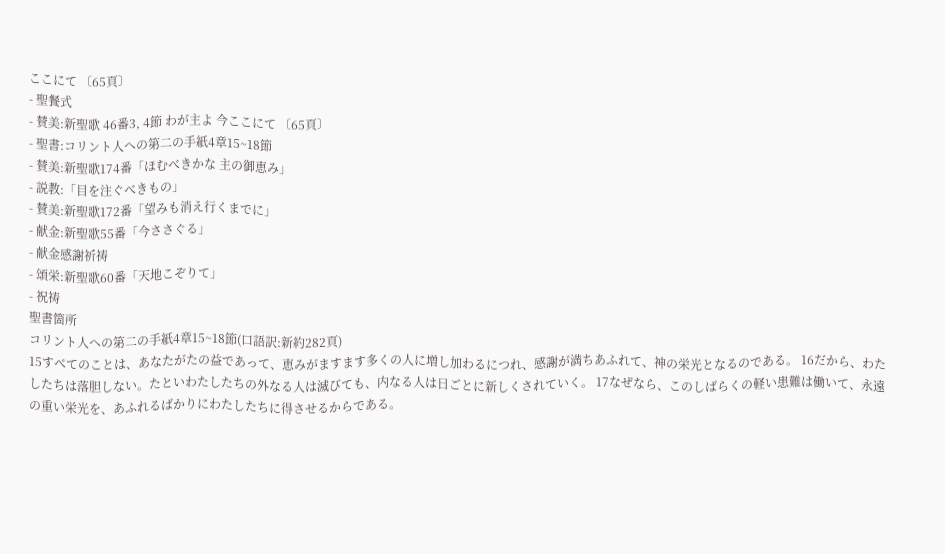ここにて 〔65頁〕
- 聖餐式
- 賛美:新聖歌 46番3, 4節 わが主よ 今ここにて 〔65頁〕
- 聖書:コリント人への第二の手紙4章15~18節
- 賛美:新聖歌174番「ほむべきかな 主の御恵み」
- 説教:「目を注ぐべきもの」
- 賛美:新聖歌172番「望みも消え行くまでに」
- 献金:新聖歌55番「今ささぐる」
- 献金感謝祈祷
- 頌栄:新聖歌60番「天地こぞりて」
- 祝祷
聖書箇所
コリント人への第二の手紙4章15~18節(口語訳:新約282頁)
15すべてのことは、あなたがたの益であって、恵みがますます多くの人に増し加わるにつれ、感謝が満ちあふれて、神の栄光となるのである。 16だから、わたしたちは落胆しない。たといわたしたちの外なる人は滅びても、内なる人は日ごとに新しくされていく。 17なぜなら、このしばらくの軽い患難は働いて、永遠の重い栄光を、あふれるばかりにわたしたちに得させるからである。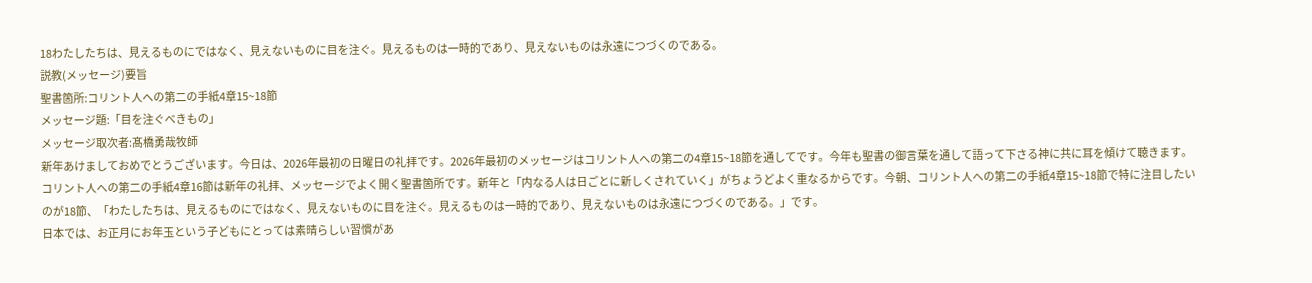18わたしたちは、見えるものにではなく、見えないものに目を注ぐ。見えるものは一時的であり、見えないものは永遠につづくのである。
説教(メッセージ)要旨
聖書箇所:コリント人への第二の手紙4章15~18節
メッセージ題:「目を注ぐべきもの」
メッセージ取次者:髙橋勇哉牧師
新年あけましておめでとうございます。今日は、2026年最初の日曜日の礼拝です。2026年最初のメッセージはコリント人への第二の4章15~18節を通してです。今年も聖書の御言葉を通して語って下さる神に共に耳を傾けて聴きます。
コリント人への第二の手紙4章16節は新年の礼拝、メッセージでよく開く聖書箇所です。新年と「内なる人は日ごとに新しくされていく」がちょうどよく重なるからです。今朝、コリント人への第二の手紙4章15~18節で特に注目したいのが18節、「わたしたちは、見えるものにではなく、見えないものに目を注ぐ。見えるものは一時的であり、見えないものは永遠につづくのである。」です。
日本では、お正月にお年玉という子どもにとっては素晴らしい習慣があ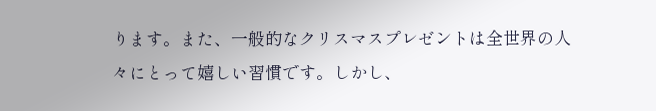ります。また、一般的なクリスマスプレゼントは全世界の人々にとって嬉しい習慣です。しかし、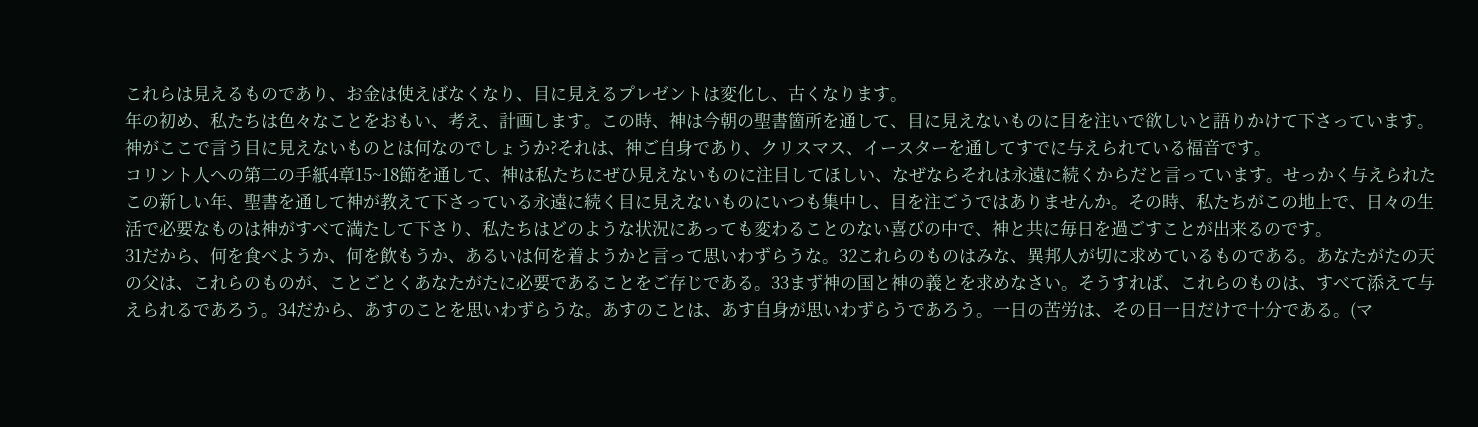これらは見えるものであり、お金は使えばなくなり、目に見えるプレゼントは変化し、古くなります。
年の初め、私たちは色々なことをおもい、考え、計画します。この時、神は今朝の聖書箇所を通して、目に見えないものに目を注いで欲しいと語りかけて下さっています。神がここで言う目に見えないものとは何なのでしょうか?それは、神ご自身であり、クリスマス、イースターを通してすでに与えられている福音です。
コリント人への第二の手紙4章15~18節を通して、神は私たちにぜひ見えないものに注目してほしい、なぜならそれは永遠に続くからだと言っています。せっかく与えられたこの新しい年、聖書を通して神が教えて下さっている永遠に続く目に見えないものにいつも集中し、目を注ごうではありませんか。その時、私たちがこの地上で、日々の生活で必要なものは神がすべて満たして下さり、私たちはどのような状況にあっても変わることのない喜びの中で、神と共に毎日を過ごすことが出来るのです。
31だから、何を食べようか、何を飲もうか、あるいは何を着ようかと言って思いわずらうな。32これらのものはみな、異邦人が切に求めているものである。あなたがたの天の父は、これらのものが、ことごとくあなたがたに必要であることをご存じである。33まず神の国と神の義とを求めなさい。そうすれば、これらのものは、すべて添えて与えられるであろう。34だから、あすのことを思いわずらうな。あすのことは、あす自身が思いわずらうであろう。一日の苦労は、その日一日だけで十分である。(マ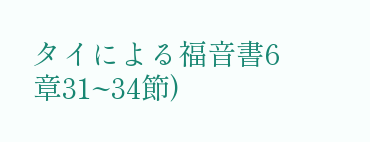タイによる福音書6章31~34節)